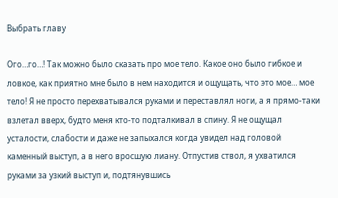Выбрать главу

Ого…го…! Так можно было сказать про мое тело. Какое оно было гибкое и ловкое, как приятно мне было в нем находится и ощущать, что это мое… мое тело! Я не просто перехватывался руками и переставлял ноги, а я прямо-таки взлетал вверх, будто меня кто-то подталкивал в спину. Я не ощущал усталости, слабости и даже не запыхался когда увидел над головой каменный выступ, а в него вросшую лиану. Отпустив ствол, я ухватился руками за узкий выступ и, подтянувшись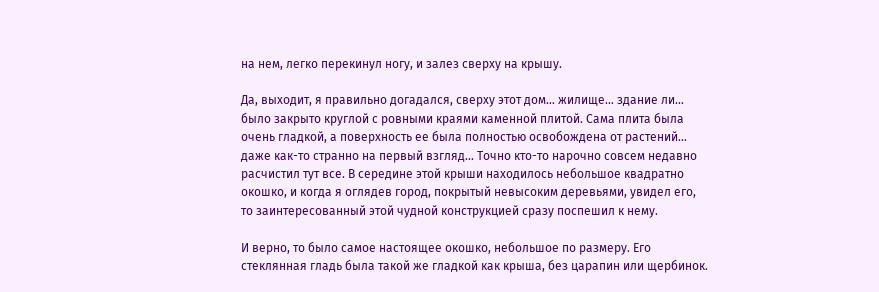на нем, легко перекинул ногу, и залез сверху на крышу.

Да, выходит, я правильно догадался, сверху этот дом… жилище… здание ли… было закрыто круглой с ровными краями каменной плитой. Сама плита была очень гладкой, а поверхность ее была полностью освобождена от растений… даже как-то странно на первый взгляд… Точно кто-то нарочно совсем недавно расчистил тут все. В середине этой крыши находилось небольшое квадратно окошко, и когда я оглядев город, покрытый невысоким деревьями, увидел его, то заинтересованный этой чудной конструкцией сразу поспешил к нему.

И верно, то было самое настоящее окошко, небольшое по размеру. Его стеклянная гладь была такой же гладкой как крыша, без царапин или щербинок.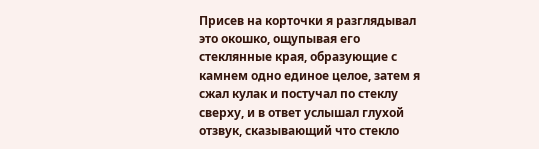Присев на корточки я разглядывал это окошко, ощупывая его стеклянные края, образующие с камнем одно единое целое, затем я сжал кулак и постучал по стеклу сверху, и в ответ услышал глухой отзвук, сказывающий что стекло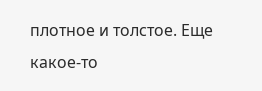плотное и толстое. Еще какое-то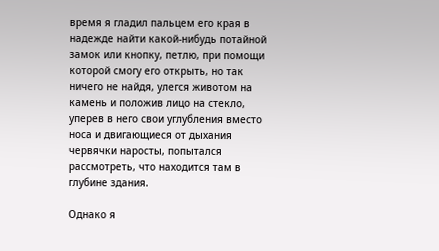время я гладил пальцем его края в надежде найти какой-нибудь потайной замок или кнопку, петлю, при помощи которой смогу его открыть, но так ничего не найдя, улегся животом на камень и положив лицо на стекло, уперев в него свои углубления вместо носа и двигающиеся от дыхания червячки наросты, попытался рассмотреть, что находится там в глубине здания.

Однако я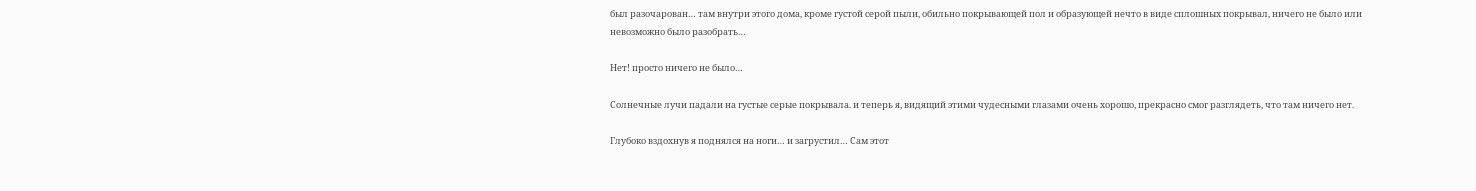был разочарован… там внутри этого дома, кроме густой серой пыли, обильно покрывающей пол и образующей нечто в виде сплошных покрывал, ничего не было или невозможно было разобрать…

Нет! просто ничего не было…

Солнечные лучи падали на густые серые покрывала. и теперь я, видящий этими чудесными глазами очень хорошо, прекрасно смог разглядеть, что там ничего нет.

Глубоко вздохнув я поднялся на ноги… и загрустил… Сам этот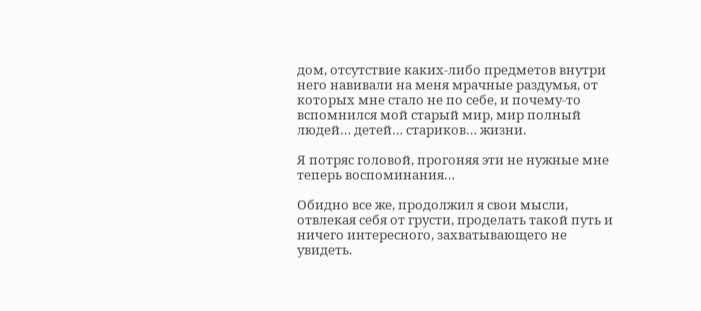дом, отсутствие каких-либо предметов внутри него навивали на меня мрачные раздумья, от которых мне стало не по себе, и почему-то вспомнился мой старый мир, мир полный людей… детей… стариков… жизни.

Я потряс головой, прогоняя эти не нужные мне теперь воспоминания…

Обидно все же, продолжил я свои мысли, отвлекая себя от грусти, проделать такой путь и ничего интересного, захватывающего не увидеть.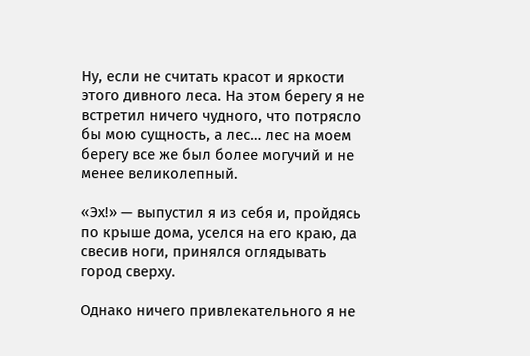Ну, если не считать красот и яркости этого дивного леса. На этом берегу я не встретил ничего чудного, что потрясло бы мою сущность, а лес… лес на моем берегу все же был более могучий и не менее великолепный.

«Эх!» — выпустил я из себя и, пройдясь по крыше дома, уселся на его краю, да свесив ноги, принялся оглядывать город сверху.

Однако ничего привлекательного я не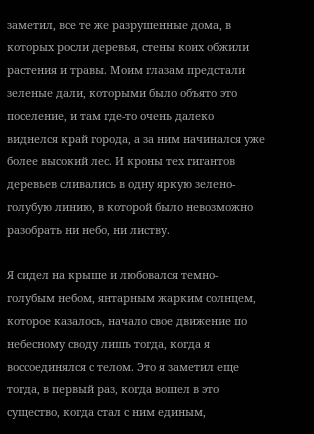заметил, все те же разрушенные дома, в которых росли деревья, стены коих обжили растения и травы. Моим глазам предстали зеленые дали, которыми было объято это поселение, и там где-то очень далеко виднелся край города, а за ним начинался уже более высокий лес. И кроны тех гигантов деревьев сливались в одну яркую зелено-голубую линию, в которой было невозможно разобрать ни небо, ни листву.

Я сидел на крыше и любовался темно-голубым небом, янтарным жарким солнцем, которое казалось, начало свое движение по небесному своду лишь тогда, когда я воссоединялся с телом. Это я заметил еще тогда, в первый раз, когда вошел в это существо, когда стал с ним единым,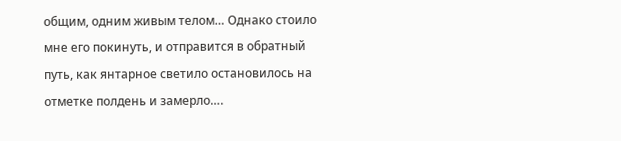общим, одним живым телом… Однако стоило мне его покинуть, и отправится в обратный путь, как янтарное светило остановилось на отметке полдень и замерло….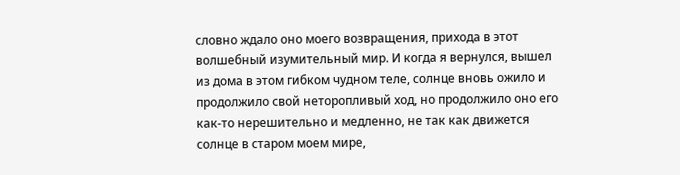словно ждало оно моего возвращения, прихода в этот волшебный изумительный мир. И когда я вернулся, вышел из дома в этом гибком чудном теле, солнце вновь ожило и продолжило свой неторопливый ход, но продолжило оно его как-то нерешительно и медленно, не так как движется солнце в старом моем мире,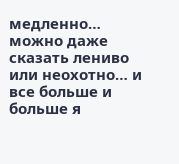медленно… можно даже сказать лениво или неохотно… и все больше и больше я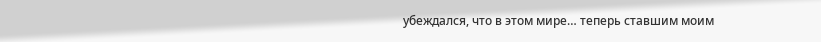убеждался, что в этом мире… теперь ставшим моим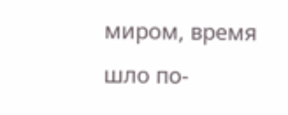миром, время шло по-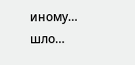иному… шло…